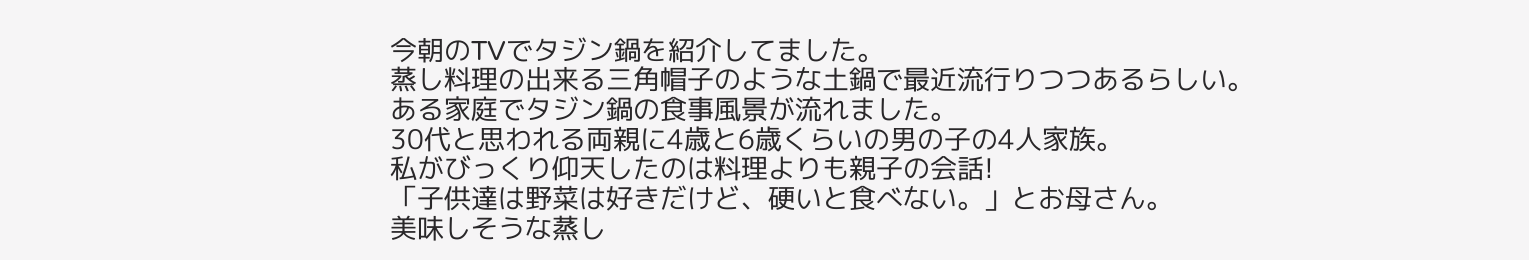今朝のTVでタジン鍋を紹介してました。
蒸し料理の出来る三角帽子のような土鍋で最近流行りつつあるらしい。
ある家庭でタジン鍋の食事風景が流れました。
30代と思われる両親に4歳と6歳くらいの男の子の4人家族。
私がびっくり仰天したのは料理よりも親子の会話!
「子供達は野菜は好きだけど、硬いと食べない。」とお母さん。
美味しそうな蒸し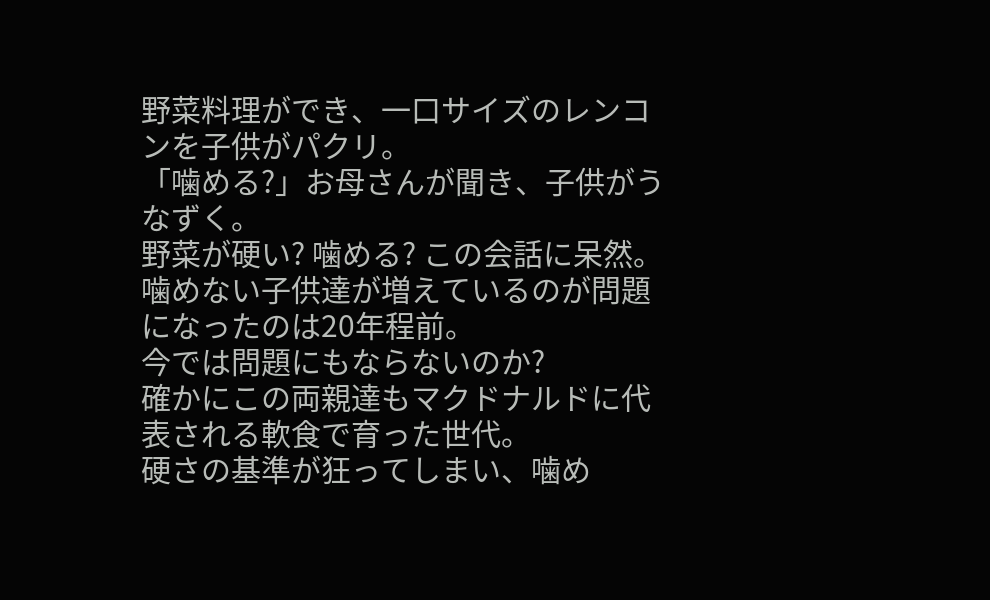野菜料理ができ、一口サイズのレンコンを子供がパクリ。
「噛める?」お母さんが聞き、子供がうなずく。
野菜が硬い? 噛める? この会話に呆然。
噛めない子供達が増えているのが問題になったのは20年程前。
今では問題にもならないのか?
確かにこの両親達もマクドナルドに代表される軟食で育った世代。
硬さの基準が狂ってしまい、噛め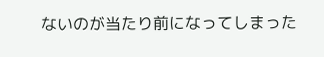ないのが当たり前になってしまった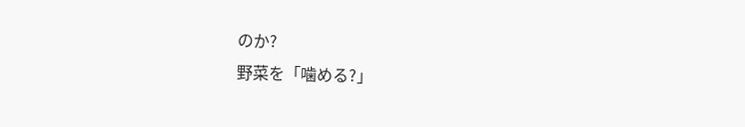のか?
野菜を「噛める?」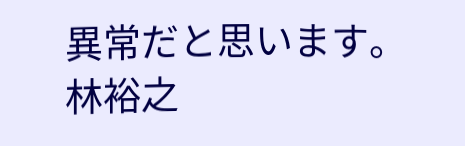異常だと思います。
林裕之